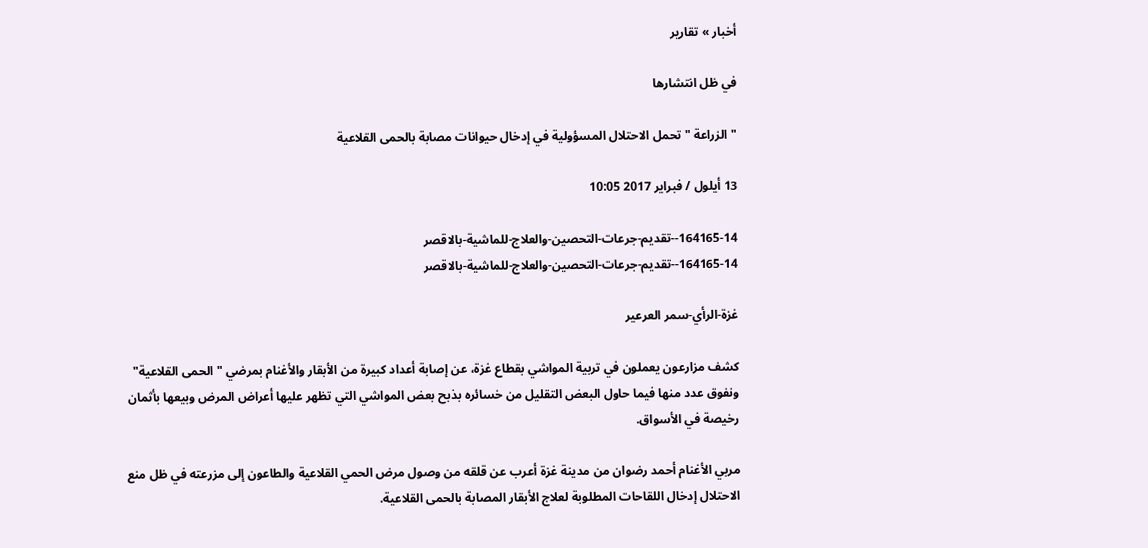أخبار » تقارير

في ظل انتشارها

" الزراعة " تحمل الاحتلال المسؤولية في إدخال حيوانات مصابة بالحمى القلاعية

13 أيلول / فبراير 2017 10:05

164165-14--تقديم-جرعات-التحصين-والعلاج-للماشية-بالاقصر
164165-14--تقديم-جرعات-التحصين-والعلاج-للماشية-بالاقصر

غزة-الرأي-سمر العرعير

كشف مزارعون يعملون في تربية المواشي بقطاع غزة، عن إصابة أعداد كبيرة من الأبقار والأغنام بمرضي "الحمى القلاعية" ونفوق عدد منها فيما حاول البعض التقليل من خسائره بذبح بعض المواشي التي تظهر عليها أعراض المرض وبيعها بأثمان رخيصة في الأسواق.

مربي الأغنام أحمد رضوان من مدينة غزة أعرب عن قلقه من وصول مرض الحمي القلاعية والطاعون إلى مزرعته في ظل منع الاحتلال إدخال اللقاحات المطلوبة لعلاج الأبقار المصابة بالحمى القلاعية.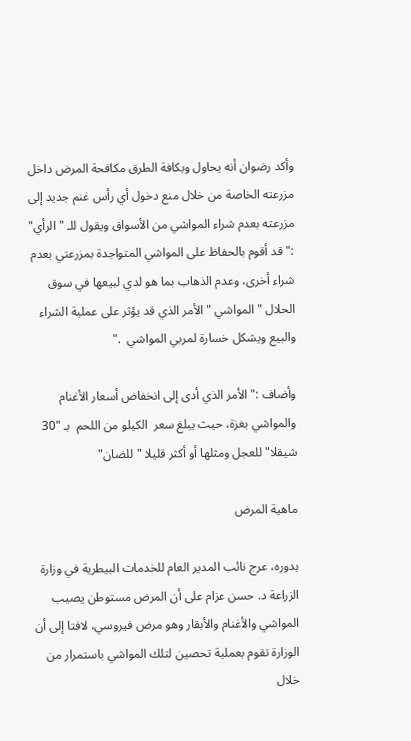وأكد رضوان أنه يحاول وبكافة الطرق مكافحة المرض داخل مزرعته الخاصة من خلال منع دخول أي رأس غنم جديد إلى مزرعته بعدم شراء المواشي من الأسواق ويقول للـ " الرأي" :" قد أقوم بالحفاظ على المواشي المتواجدة بمزرعتي بعدم شراء أخرى، وعدم الذهاب بما هو لدي لبيعها في سوق الحلال " المواشي " الأمر الذي قد يؤثر على عملية الشراء والبيع ويشكل خسارة لمربي المواشي  ."

وأضاف :" الأمر الذي أدى إلى انخفاض أسعار الأغنام والمواشي بغزة، حيث يبلغ سعر  الكيلو من اللحم  بـ "30 شيقلا" للعجل ومثلها أو أكثر قليلا "للضان"

ماهية المرض

بدوره، عرج نائب المدير العام للخدمات البيطرية في وزارة الزراعة د. حسن عزام على أن المرض مستوطن يصيب المواشي والأغنام والأبقار وهو مرض فيروسي، لافتا إلى أن الوزارة تقوم بعملية تحصين لتلك المواشي باستمرار من خلال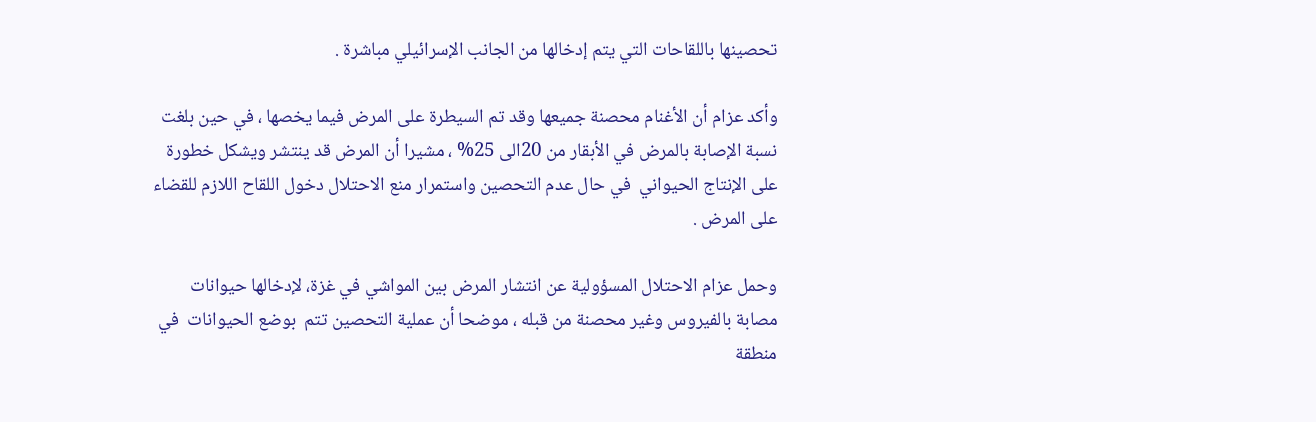تحصينها باللقاحات التي يتم إدخالها من الجانب الإسرائيلي مباشرة .

وأكد عزام أن الأغنام محصنة جميعها وقد تم السيطرة على المرض فيما يخصها ، في حين بلغت نسبة الإصابة بالمرض في الأبقار من 20الى 25% ، مشيرا أن المرض قد ينتشر ويشكل خطورة على الإنتاج الحيواني  في حال عدم التحصين واستمرار منع الاحتلال دخول اللقاح اللازم للقضاء على المرض .

وحمل عزام الاحتلال المسؤولية عن انتشار المرض بين المواشي في غزة، لإدخالها حيوانات مصابة بالفيروس وغير محصنة من قبله ، موضحا أن عملية التحصين تتم  بوضع الحيوانات  في منطقة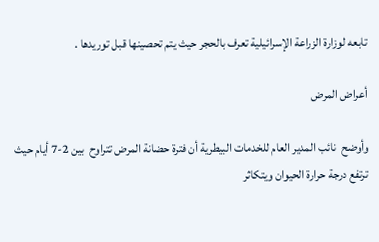تابعه لوزارة الزراعة الإسرائيلية تعرف بالحجر حيث يتم تحصينها قبل توريدها .

أعراض المرض

وأوضح  نائب المدير العام للخدمات البيطرية أن فترة حضانة المرض تتراوح  بين 2-7 أيام حيث  ترتفع درجة حرارة الحيوان ويتكاثر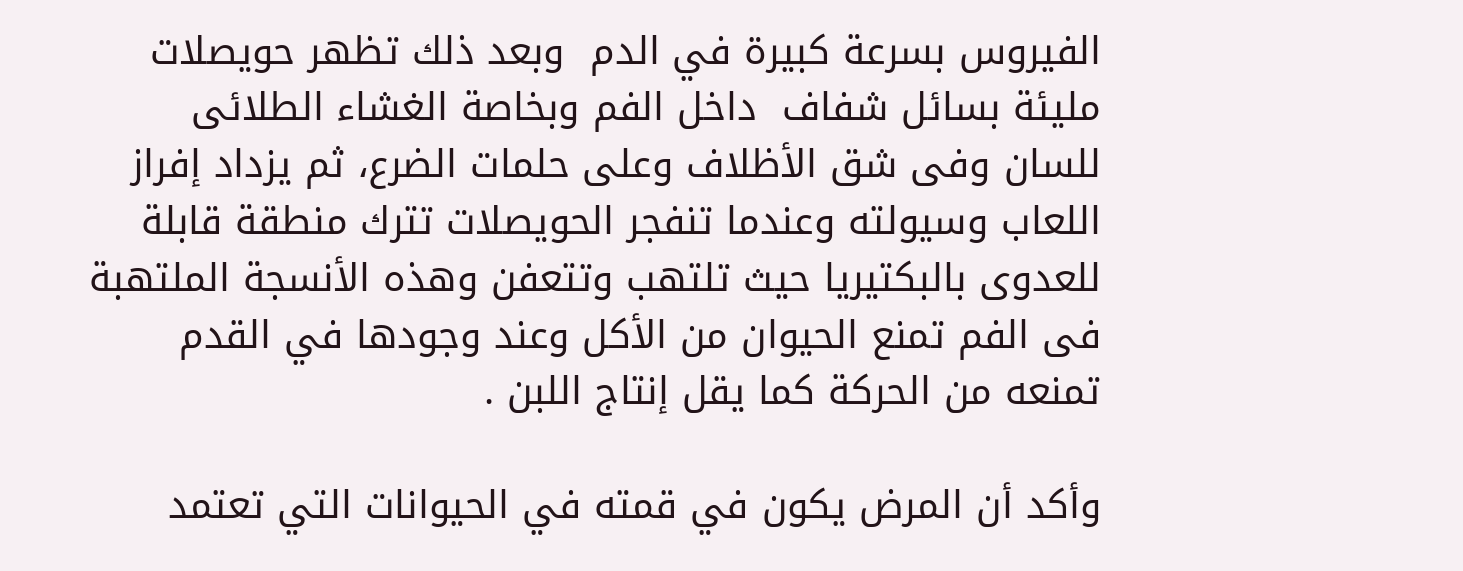الفيروس بسرعة كبيرة في الدم  وبعد ذلك تظهر حويصلات مليئة بسائل شفاف  داخل الفم وبخاصة الغشاء الطلائى للسان وفى شق الأظلاف وعلى حلمات الضرع، ثم يزداد إفراز اللعاب وسيولته وعندما تنفجر الحويصلات تترك منطقة قابلة للعدوى بالبكتيريا حيث تلتهب وتتعفن وهذه الأنسجة الملتهبة فى الفم تمنع الحيوان من الأكل وعند وجودها في القدم تمنعه من الحركة كما يقل إنتاج اللبن .

وأكد أن المرض يكون في قمته في الحيوانات التي تعتمد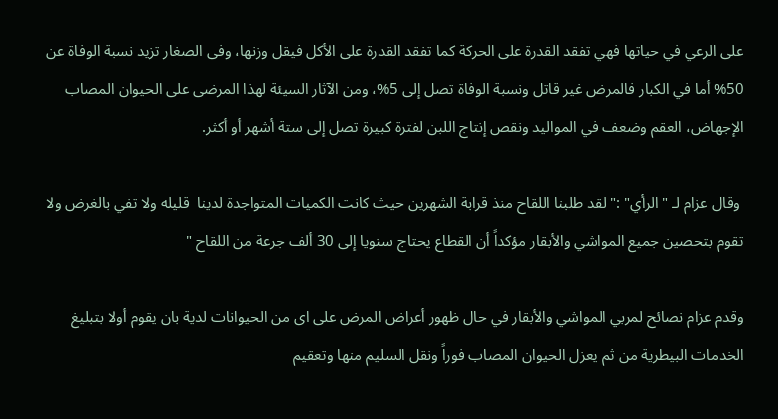على الرعي في حياتها فهي تفقد القدرة على الحركة كما تفقد القدرة على الأكل فيقل وزنها، وفى الصغار تزيد نسبة الوفاة عن 50% أما في الكبار فالمرض غير قاتل ونسبة الوفاة تصل إلى 5%، ومن الآثار السيئة لهذا المرضى على الحيوان المصاب الإجهاض، العقم وضعف في المواليد ونقص إنتاج اللبن لفترة كبيرة تصل إلى ستة أشهر أو أكثر.

 وقال عزام لـ " الرأي" :" لقد طلبنا اللقاح منذ قرابة الشهرين حيث كانت الكميات المتواجدة لدينا  قليله ولا تفي بالغرض ولا تقوم بتحصين جميع المواشي والأبقار مؤكداً أن القطاع يحتاج سنويا إلى 30 ألف جرعة من اللقاح "

وقدم عزام نصائح لمربي المواشي والأبقار في حال ظهور أعراض المرض على اى من الحيوانات لدية بان يقوم أولا بتبليغ الخدمات البيطرية من ثم يعزل الحيوان المصاب فوراً ونقل السليم منها وتعقيم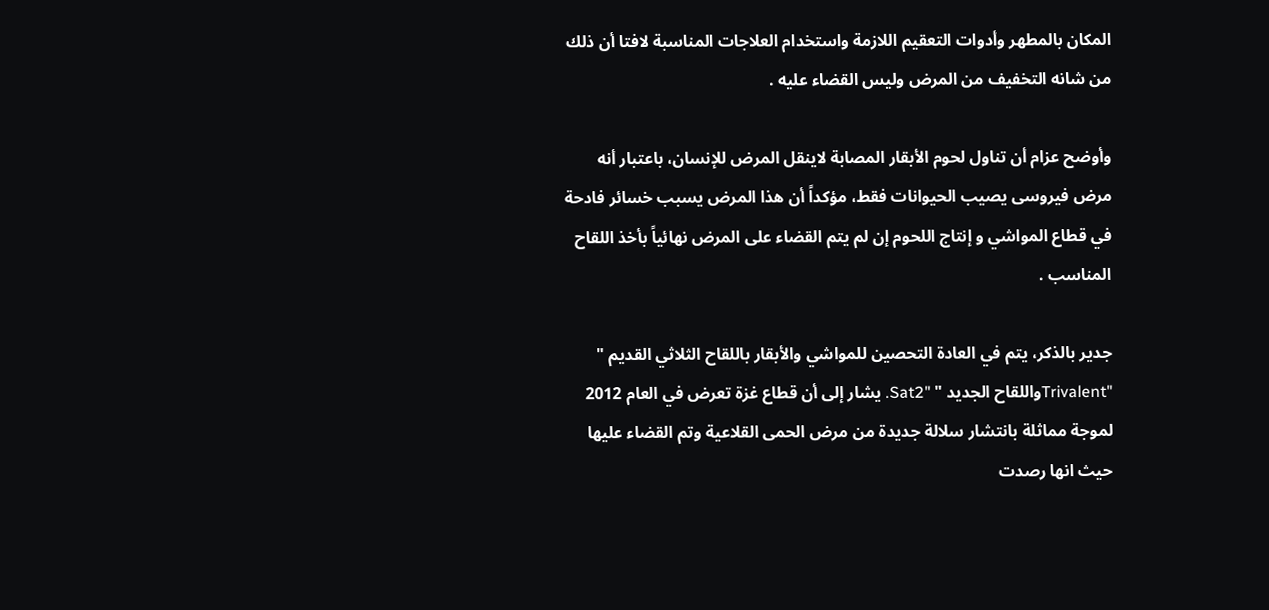المكان بالمطهر وأدوات التعقيم اللازمة واستخدام العلاجات المناسبة لافتا أن ذلك من شانه التخفيف من المرض وليس القضاء عليه .

وأوضح عزام أن تناول لحوم الأبقار المصابة لاينقل المرض للإنسان، باعتبار أنه
مرض فيروسى يصيب الحيوانات فقط، مؤكداً أن هذا المرض يسبب خسائر فادحة في قطاع المواشي و إنتاج اللحوم إن لم يتم القضاء على المرض نهائياً بأخذ اللقاح المناسب .

جدير بالذكر، يتم في العادة التحصين للمواشي والأبقار باللقاح الثلاثي القديم " "Trivalentواللقاح الجديد " "Sat2. يشار إلى أن قطاع غزة تعرض في العام 2012 لموجة مماثلة بانتشار سلالة جديدة من مرض الحمى القلاعية وتم القضاء عليها حيث انها رصدت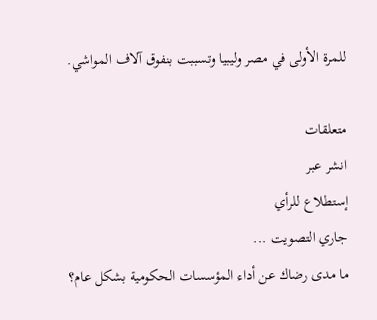للمرة الأولى في مصر وليبيا وتسببت بنفوق آلاف المواشي.

متعلقات
انشر عبر
إستطلاع للرأي
جاري التصويت ...
ما مدى رضاك عن أداء المؤسسات الحكومية بشكل عام؟